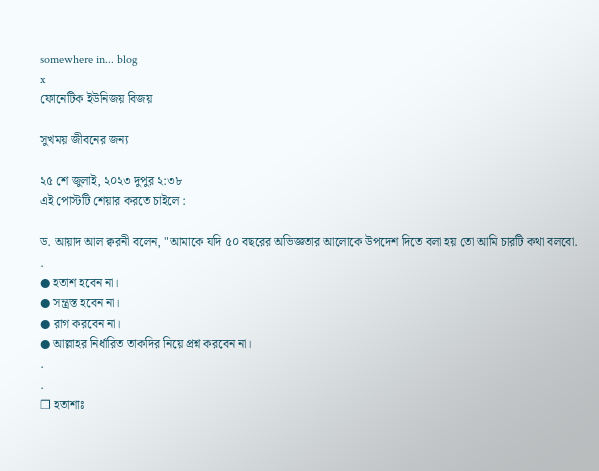somewhere in... blog
x
ফোনেটিক ইউনিজয় বিজয়

সুখময় জীবনের জন্য

২৫ শে জুলাই, ২০২৩ দুপুর ২:৩৮
এই পোস্টটি শেয়ার করতে চাইলে :

ড. আয়াদ আল ক্বরনী বলেন, "আমাকে যদি ৫০ বছরের অভিজ্ঞতার আলোকে উপদেশ দিতে বলা হয় তো আমি চারটি কথা বলবো.
.
● হতাশ হবেন না।
● সন্ত্রস্ত হবেন না।
● রাগ করবেন না।
● আল্লাহর নির্ধারিত তাকদির নিয়ে প্রশ্ন করবেন না।
.
.
❒ হতাশাঃ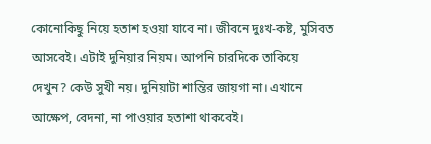কোনোকিছু নিয়ে হতাশ হওয়া যাবে না। জীবনে দুঃখ-কষ্ট, মুসিবত আসবেই। এটাই দুনিয়ার নিয়ম। আপনি চারদিকে তাকিয়ে দেখুন? কেউ সুখী নয়। দুনিয়াটা শান্তির জায়গা না। এখানে আক্ষেপ, বেদনা, না পাওয়ার হতাশা থাকবেই।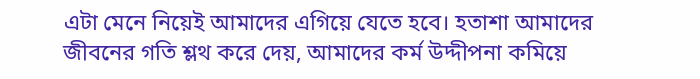এটা মেনে নিয়েই আমাদের এগিয়ে যেতে হবে। হতাশা আমাদের জীবনের গতি শ্লথ করে দেয়, আমাদের কর্ম উদ্দীপনা কমিয়ে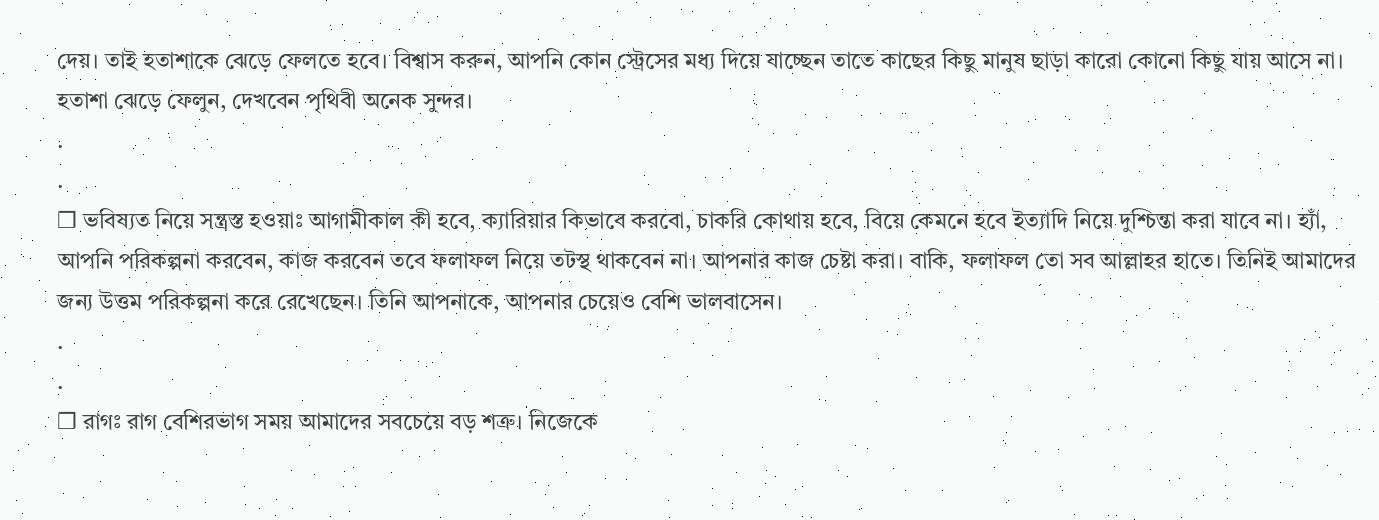দেয়। তাই হতাশাকে ঝেড়ে ফেলতে হবে। বিশ্বাস করুন, আপনি কোন স্ট্রেসের মধ্য দিয়ে যাচ্ছেন তাতে কাছের কিছু মানুষ ছাড়া কারো কোনো কিছু যায় আসে না। হতাশা ঝেড়ে ফেলুন, দেখবেন পৃথিবী অনেক সুন্দর।
.
.
❒ ভবিষ্যত নিয়ে সন্ত্রস্ত হওয়াঃ আগামীকাল কী হবে, ক্যারিয়ার কিভাবে করবো, চাকরি কোথায় হবে, বিয়ে কেমনে হবে ইত্যাদি নিয়ে দুশ্চিন্তা করা যাবে না। হ্যাঁ, আপনি পরিকল্পনা করবেন, কাজ করবেন তবে ফলাফল নিয়ে তটস্থ থাকবেন না। আপনার কাজ চেষ্টা করা। বাকি, ফলাফল তো সব আল্লাহর হাতে। তিনিই আমাদের জন্য উত্তম পরিকল্পনা করে রেখেছেন। তিনি আপনাকে, আপনার চেয়েও বেশি ভালবাসেন।
.
.
❒ রাগঃ রাগ বেশিরভাগ সময় আমাদের সবচেয়ে বড় শত্রু। নিজেকে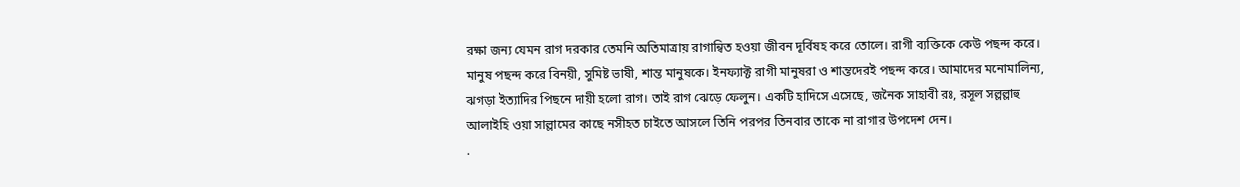রক্ষা জন্য যেমন রাগ দরকার তেমনি অতিমাত্রায় রাগান্বিত হওয়া জীবন দূর্বিষহ করে তোলে। রাগী ব্যক্তিকে কেউ পছন্দ করে। মানুষ পছন্দ করে বিনয়ী, সুমিষ্ট ভাষী, শান্ত মানুষকে। ইনফ্যাক্ট রাগী মানুষরা ও শান্তদেরই পছন্দ করে। আমাদের মনোমালিন্য, ঝগড়া ইত্যাদির পিছনে দায়ী হলো রাগ। তাই রাগ ঝেড়ে ফেলুন। একটি হাদিসে এসেছে, জনৈক সাহাবী রঃ, রসূল সল্লল্লাহু আলাইহি ওয়া সাল্লামের কাছে নসীহত চাইতে আসলে তিনি পরপর তিনবার তাকে না রাগার উপদেশ দেন।
.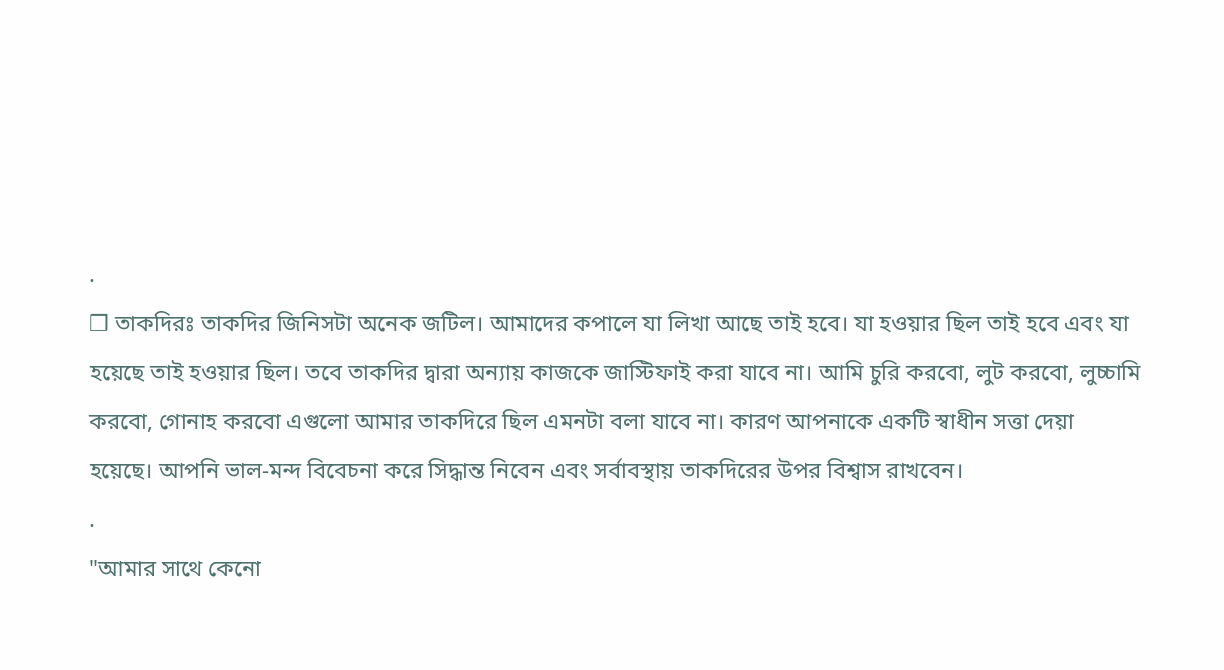.
❒ তাকদিরঃ তাকদির জিনিসটা অনেক জটিল। আমাদের কপালে যা লিখা আছে তাই হবে। যা হওয়ার ছিল তাই হবে এবং যা হয়েছে তাই হওয়ার ছিল। তবে তাকদির দ্বারা অন্যায় কাজকে জাস্টিফাই করা যাবে না। আমি চুরি করবো, লুট করবো, লুচ্চামি করবো, গোনাহ করবো এগুলো আমার তাকদিরে ছিল এমনটা বলা যাবে না। কারণ আপনাকে একটি স্বাধীন সত্তা দেয়া হয়েছে। আপনি ভাল-মন্দ বিবেচনা করে সিদ্ধান্ত নিবেন এবং সর্বাবস্থায় তাকদিরের উপর বিশ্বাস রাখবেন।
.
"আমার সাথে কেনো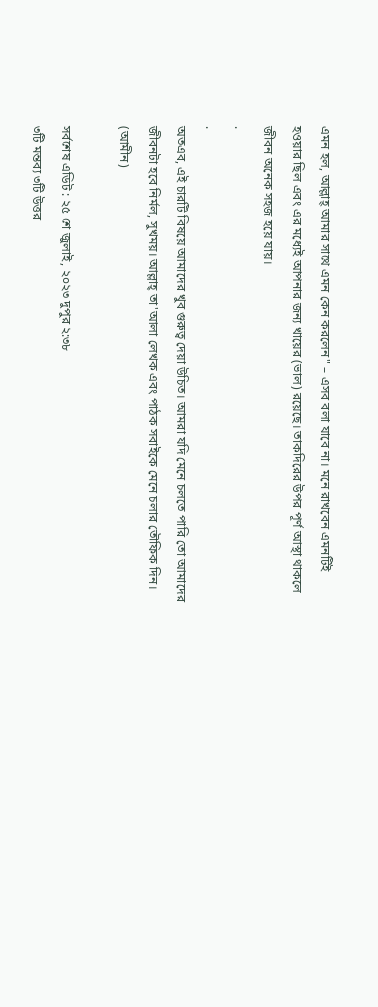এমন হল, আল্লাহ্ আমার সাথে এমন কেন করলেন" – এসব বলা যাবে না। মনে রাখবেন এমনটিই হওয়ার ছিল এবং এর মধ্যেই আপনার জন্য খায়ের (ভাল) রয়েছে। তাকদিরের উপর পূর্ণ আস্থা থাকলে জীবন অনেক সহজ হয়ে যায়।
.
.
অতএব, এই চারটি বিষয়ে আমাদের খুব গুরুত্ব দেয়া উচিত। আমরা যদি মেনে চলতে পারি তো আমাদের জীবনটা হবে নির্মল, সুখময়। আল্লাহ্ তা'আলা লেখক এবং পাঠক সবাইকে মেনে চলার তৌফিক দিন। (আমীন)

সর্বশেষ এডিট : ২৫ শে জুলাই, ২০২৩ দুপুর ২:৩৮
৩টি মন্তব্য ৩টি উত্তর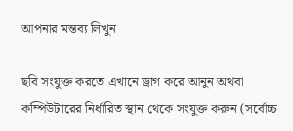আপনার মন্তব্য লিখুন

ছবি সংযুক্ত করতে এখানে ড্রাগ করে আনুন অথবা কম্পিউটারের নির্ধারিত স্থান থেকে সংযুক্ত করুন (সর্বোচ্চ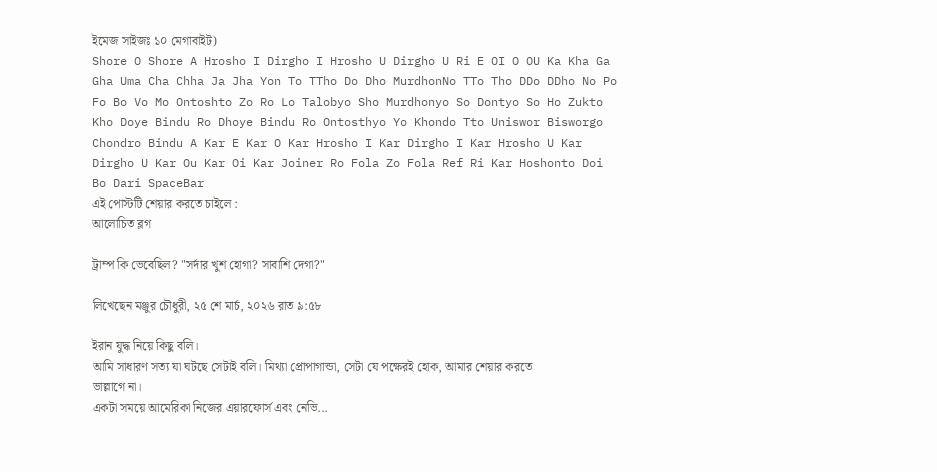ইমেজ সাইজঃ ১০ মেগাবাইট)
Shore O Shore A Hrosho I Dirgho I Hrosho U Dirgho U Ri E OI O OU Ka Kha Ga Gha Uma Cha Chha Ja Jha Yon To TTho Do Dho MurdhonNo TTo Tho DDo DDho No Po Fo Bo Vo Mo Ontoshto Zo Ro Lo Talobyo Sho Murdhonyo So Dontyo So Ho Zukto Kho Doye Bindu Ro Dhoye Bindu Ro Ontosthyo Yo Khondo Tto Uniswor Bisworgo Chondro Bindu A Kar E Kar O Kar Hrosho I Kar Dirgho I Kar Hrosho U Kar Dirgho U Kar Ou Kar Oi Kar Joiner Ro Fola Zo Fola Ref Ri Kar Hoshonto Doi Bo Dari SpaceBar
এই পোস্টটি শেয়ার করতে চাইলে :
আলোচিত ব্লগ

ট্রাম্প কি ভেবেছিল? "সর্দার খুশ হোগা? সাবাশি দেগা?"

লিখেছেন মঞ্জুর চৌধুরী, ২৫ শে মার্চ, ২০২৬ রাত ৯:৫৮

ইরান যুদ্ধ নিয়ে কিছু বলি।
আমি সাধারণ সত্য যা ঘটছে সেটাই বলি। মিথ্যা প্রোপাগান্ডা, সেটা যে পক্ষেরই হোক, আমার শেয়ার করতে ভাল্লাগে না।
একটা সময়ে আমেরিকা নিজের এয়ারফোর্স এবং নেভি...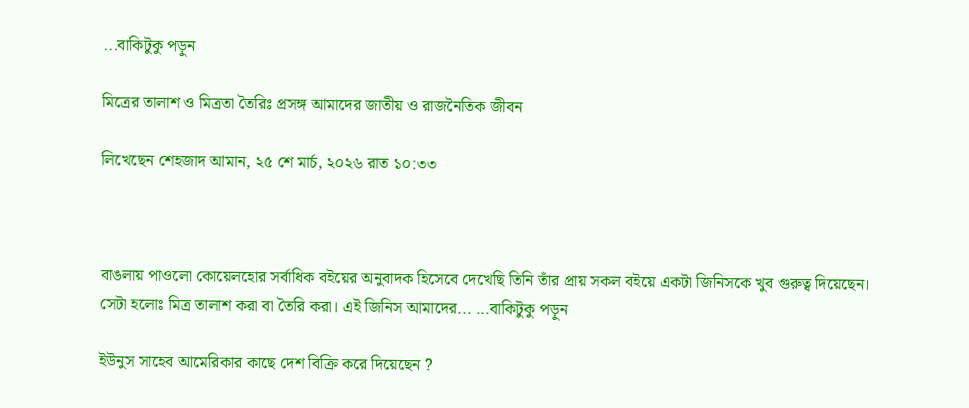...বাকিটুকু পড়ুন

মিত্রের তালাশ ও মিত্রতা তৈরিঃ প্রসঙ্গ আমাদের জাতীয় ও রাজনৈতিক জীবন

লিখেছেন শেহজাদ আমান, ২৫ শে মার্চ, ২০২৬ রাত ১০:৩৩



বাঙলায় পাওলো কোয়েলহোর সর্বাধিক বইয়ের অনুবাদক হিসেবে দেখেছি তিনি তাঁর প্রায় সকল বইয়ে একটা জিনিসকে খুব গুরুত্ব দিয়েছেন। সেটা হলোঃ মিত্র তালাশ করা বা তৈরি করা। এই জিনিস আমাদের... ...বাকিটুকু পড়ুন

ইউনুস সাহেব আমেরিকার কাছে দেশ বিক্রি করে দিয়েছেন ?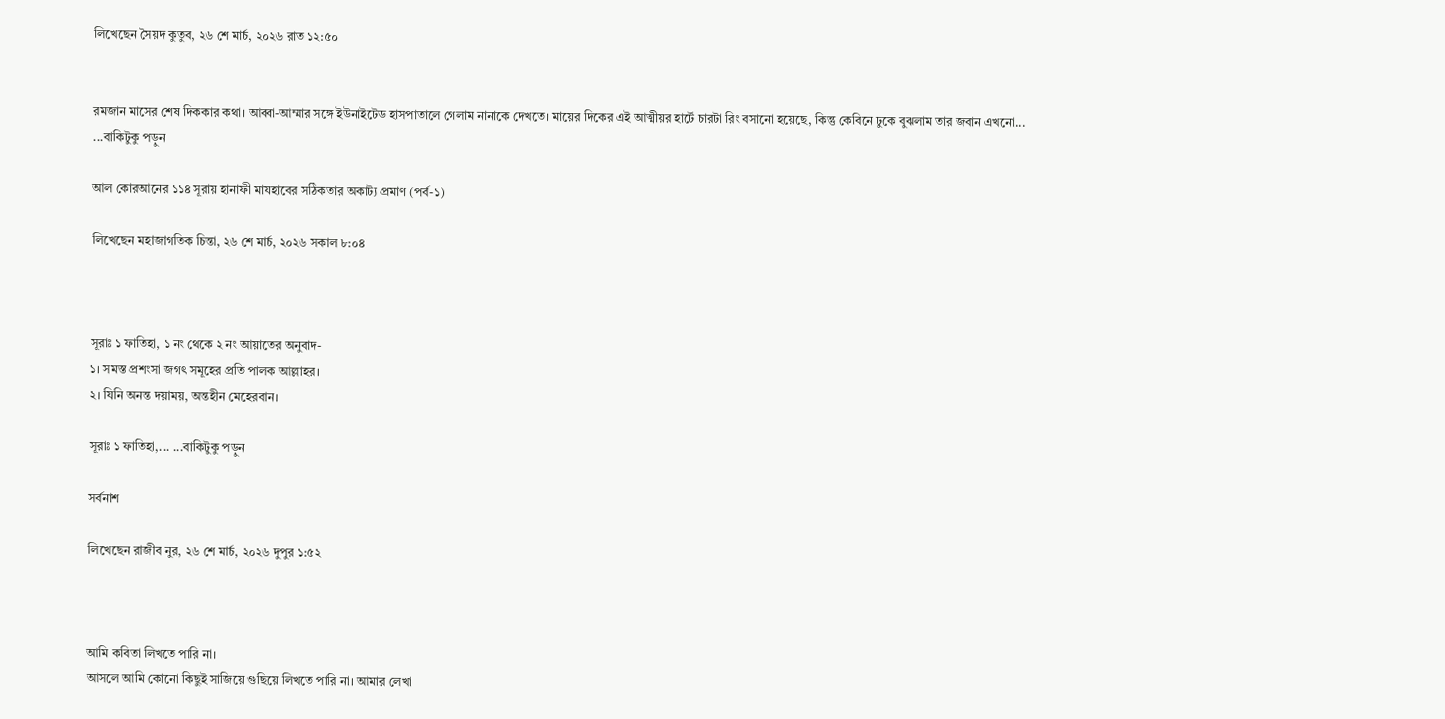লিখেছেন সৈয়দ কুতুব, ২৬ শে মার্চ, ২০২৬ রাত ১২:৫০


রমজান মাসের শেষ দিককার কথা। আব্বা-আম্মার সঙ্গে ইউনাইটেড হাসপাতালে গেলাম নানাকে দেখতে। মায়ের দিকের এই আত্মীয়র হার্টে চারটা রিং বসানো হয়েছে, কিন্তু কেবিনে ঢুকে বুঝলাম তার জবান এখনো... ...বাকিটুকু পড়ুন

আল কোরআনের ১১৪ সূরায় হানাফী মাযহাবের সঠিকতার অকাট্য প্রমাণ (পর্ব-১)

লিখেছেন মহাজাগতিক চিন্তা, ২৬ শে মার্চ, ২০২৬ সকাল ৮:০৪



সূরাঃ ১ ফাতিহা, ১ নং থেকে ২ নং আয়াতের অনুবাদ-
১। সমস্ত প্রশংসা জগৎ সমূহের প্রতি পালক আল্লাহর।
২। যিনি অনন্ত দয়াময়, অন্তহীন মেহেরবান।

সূরাঃ ১ ফাতিহা,... ...বাকিটুকু পড়ুন

সর্বনাশ

লিখেছেন রাজীব নুর, ২৬ শে মার্চ, ২০২৬ দুপুর ১:৫২



আমি কবিতা লিখতে পারি না।
আসলে আমি কোনো কিছুই সাজিয়ে গুছিয়ে লিখতে পারি না। আমার লেখা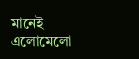মানেই এলোমেলো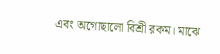এবং অগোছালো বিশ্রী রকম। মাঝে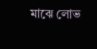মাঝে লোভ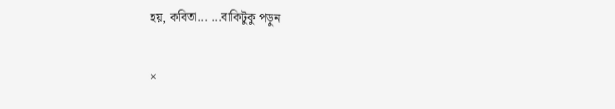হয়, কবিতা... ...বাকিটুকু পড়ুন

×